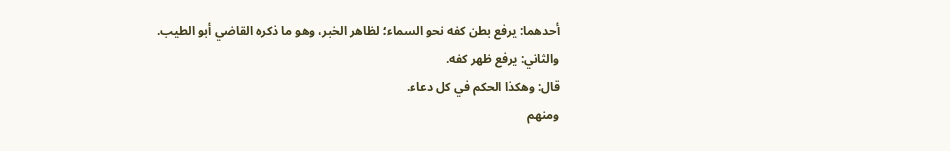أحدهما: يرفع بطن كفه نحو السماء؛ لظاهر الخبر، وهو ما ذكره القاضي أبو الطيب.
والثاني: يرفع ظهر كفه.
قال: وهكذا الحكم في كل دعاء.
ومنهم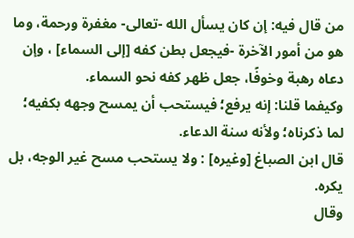من قال فيه: إن كان يسأل الله -تعالى- مغفرة ورحمة، وما هو من أمور الآخرة -فيجعل بطن كفه [إلى السماء] ، وإن دعاه رهبة وخوفًا، جعل ظهر كفه نحو السماء.
وكيفما قلنا: إنه يرفع؛ فيستحب أن يمسح وجهه بكفيه؛ لما ذكرناه؛ ولأنه سنة الدعاء.
قال ابن الصباغ [وغيره] : ولا يستحب مسح غير الوجه، بل يكره.
وقال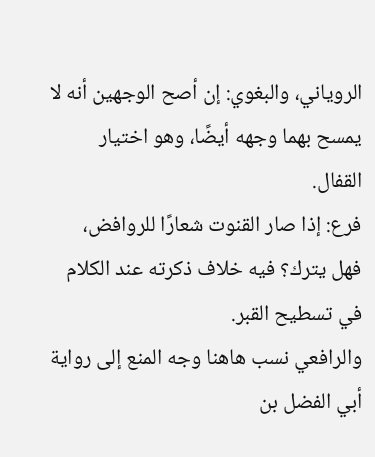الروياني، والبغوي: إن أصح الوجهين أنه لا يمسح بهما وجهه أيضًا، وهو اختيار القفال.
فرع: إذا صار القنوت شعارًا للروافض، فهل يترك؟ فيه خلاف ذكرته عند الكلام في تسطيح القبر.
والرافعي نسب هاهنا وجه المنع إلى رواية أبي الفضل بن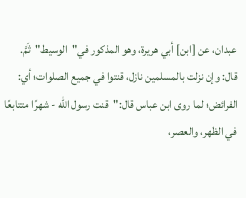عبدان، عن [ابن] أبي هريرة، وهو المذكور في"الوسيط"ثَمَّ.
قال: وإن نزلت بالمسلمين نازل، قنتوا في جميع الصلوات؛ أي: الفرائض؛ لما روى ابن عباس قال:"قنت رسول الله - شهرًا متتابعًا في الظهر، والعصر،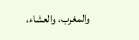والمغرب، والعشاء،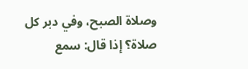وصلاة الصبح، وفي دبر كل صلاة؟ إذا قال: سمع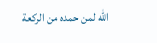الله لمن حمده من الركعة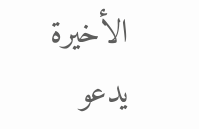الأخيرة يدعو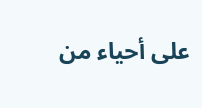على أحياء من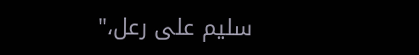سليم على رعل،"